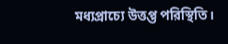মধ্যপ্রাচ্যে উত্তপ্ত পরিস্থিতি।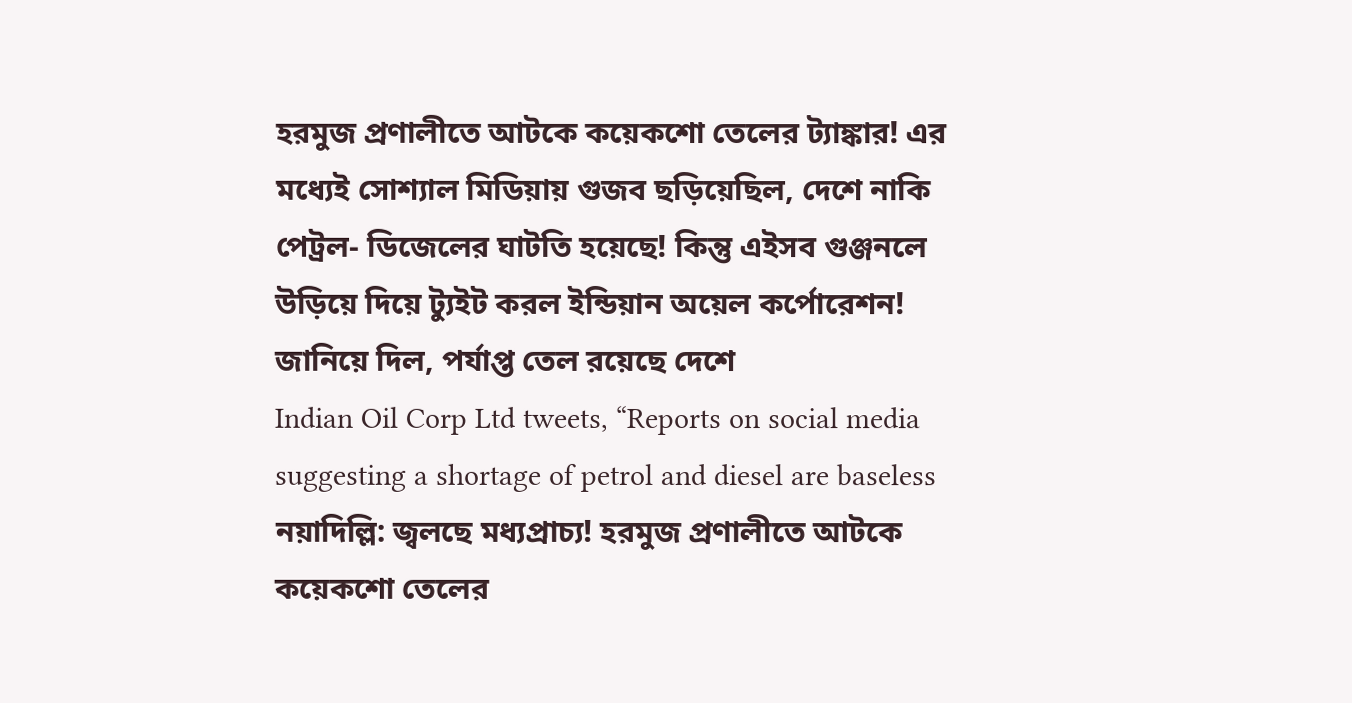হরমুজ প্রণালীতে আটকে কয়েকশো তেলের ট্যাঙ্কার! এর মধ্যেই সোশ্যাল মিডিয়ায় গুজব ছড়িয়েছিল, দেশে নাকি পেট্রল- ডিজেলের ঘাটতি হয়েছে! কিন্তু এইসব গুঞ্জনলে উড়িয়ে দিয়ে ট্যুইট করল ইন্ডিয়ান অয়েল কর্পোরেশন! জানিয়ে দিল, পর্যাপ্ত তেল রয়েছে দেশে
Indian Oil Corp Ltd tweets, “Reports on social media suggesting a shortage of petrol and diesel are baseless
নয়াদিল্লি: জ্বলছে মধ্যপ্রাচ্য! হরমুজ প্রণালীতে আটকে কয়েকশো তেলের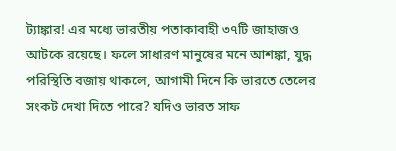ট্যাঙ্কার! এর মধ্যে ভারতীয় পতাকাবাহী ৩৭টি জাহাজও আটকে রয়েছে। ফলে সাধারণ মানুষের মনে আশঙ্কা, যুদ্ধ পরিস্থিতি বজায় থাকলে, আগামী দিনে কি ভারতে তেলের সংকট দেখা দিতে পারে? যদিও ভারত সাফ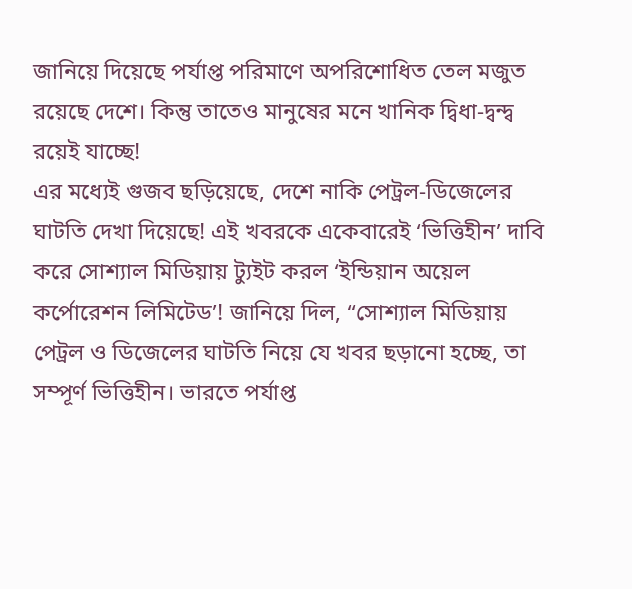জানিয়ে দিয়েছে পর্যাপ্ত পরিমাণে অপরিশোধিত তেল মজুত রয়েছে দেশে। কিন্তু তাতেও মানুষের মনে খানিক দ্বিধা-দ্বন্দ্ব রয়েই যাচ্ছে!
এর মধ্যেই গুজব ছড়িয়েছে, দেশে নাকি পেট্রল-ডিজেলের ঘাটতি দেখা দিয়েছে! এই খবরকে একেবারেই ‘ভিত্তিহীন’ দাবি করে সোশ্যাল মিডিয়ায় ট্যুইট করল ‘ইন্ডিয়ান অয়েল কর্পোরেশন লিমিটেড’! জানিয়ে দিল, “সোশ্যাল মিডিয়ায় পেট্রল ও ডিজেলের ঘাটতি নিয়ে যে খবর ছড়ানো হচ্ছে, তা সম্পূর্ণ ভিত্তিহীন। ভারতে পর্যাপ্ত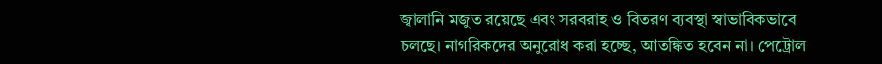জ্বালানি মজুত রয়েছে এবং সরবরাহ ও বিতরণ ব্যবস্থা স্বাভাবিকভাবে চলছে। নাগরিকদের অনুরোধ করা হচ্ছে, আতঙ্কিত হবেন না। পেট্রোল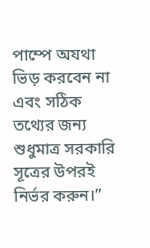পাম্পে অযথা ভিড় করবেন না এবং সঠিক তথ্যের জন্য শুধুমাত্র সরকারি সূত্রের উপরই নির্ভর করুন।”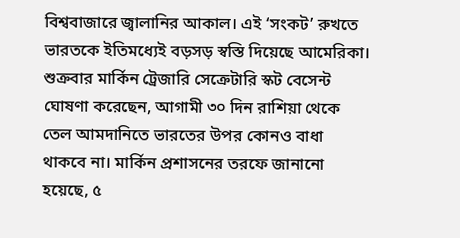বিশ্ববাজারে জ্বালানির আকাল। এই ‘সংকট’ রুখতে ভারতকে ইতিমধ্যেই বড়সড় স্বস্তি দিয়েছে আমেরিকা। শুক্রবার মার্কিন ট্রেজারি সেক্রেটারি স্কট বেসেন্ট ঘোষণা করেছেন, আগামী ৩০ দিন রাশিয়া থেকে তেল আমদানিতে ভারতের উপর কোনও বাধা থাকবে না। মার্কিন প্রশাসনের তরফে জানানো হয়েছে, ৫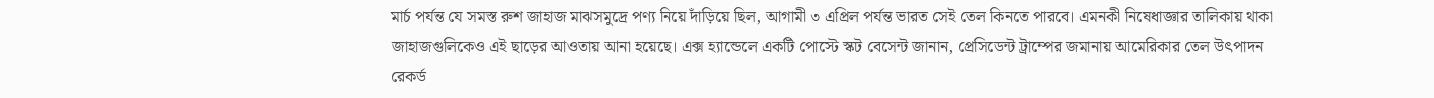মার্চ পর্যন্ত যে সমস্ত রুশ জাহাজ মাঝসমুদ্রে পণ্য নিয়ে দাঁড়িয়ে ছিল, আগামী ৩ এপ্রিল পর্যন্ত ভারত সেই তেল কিনতে পারবে। এমনকী নিষেধাজ্ঞার তালিকায় থাকা জাহাজগুলিকেও এই ছাড়ের আওতায় আনা হয়েছে। এক্স হ্যান্ডেলে একটি পোস্টে স্কট বেসেন্ট জানান, প্রেসিডেন্ট ট্রাম্পের জমানায় আমেরিকার তেল উৎপাদন রেকর্ড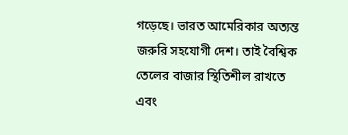গড়েছে। ভারত আমেরিকার অত্যন্ত জরুরি সহযোগী দেশ। তাই বৈশ্বিক তেলের বাজার স্থিতিশীল রাখতে এবং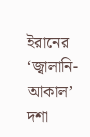ইরানের ‘জ্বালানি-আকাল’ দশা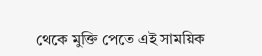থেকে মুক্তি পেতে এই সাময়িক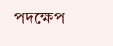পদক্ষেপ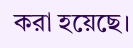করা হয়েছে।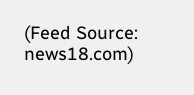(Feed Source: news18.com)